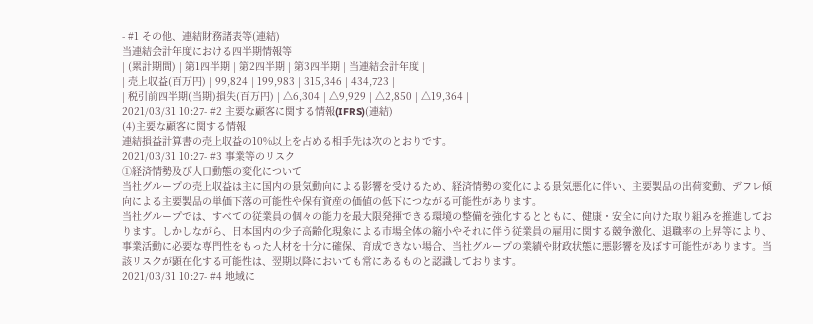- #1 その他、連結財務諸表等(連結)
当連結会計年度における四半期情報等
| (累計期間) | 第1四半期 | 第2四半期 | 第3四半期 | 当連結会計年度 |
| 売上収益(百万円) | 99,824 | 199,983 | 315,346 | 434,723 |
| 税引前四半期(当期)損失(百万円) | △6,304 | △9,929 | △2,850 | △19,364 |
2021/03/31 10:27- #2 主要な顧客に関する情報(IFRS)(連結)
(4)主要な顧客に関する情報
連結損益計算書の売上収益の10%以上を占める相手先は次のとおりです。
2021/03/31 10:27- #3 事業等のリスク
①経済情勢及び人口動態の変化について
当社グループの売上収益は主に国内の景気動向による影響を受けるため、経済情勢の変化による景気悪化に伴い、主要製品の出荷変動、デフレ傾向による主要製品の単価下落の可能性や保有資産の価値の低下につながる可能性があります。
当社グループでは、すべての従業員の個々の能力を最大限発揮できる環境の整備を強化するとともに、健康・安全に向けた取り組みを推進しております。しかしながら、日本国内の少子高齢化現象による市場全体の縮小やそれに伴う従業員の雇用に関する競争激化、退職率の上昇等により、事業活動に必要な専門性をもった人材を十分に確保、育成できない場合、当社グループの業績や財政状態に悪影響を及ぼす可能性があります。当該リスクが顕在化する可能性は、翌期以降においても常にあるものと認識しております。
2021/03/31 10:27- #4 地域に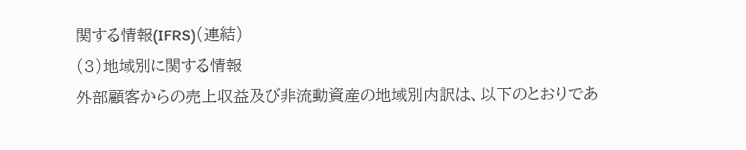関する情報(IFRS)(連結)
(3)地域別に関する情報
外部顧客からの売上収益及び非流動資産の地域別内訳は、以下のとおりであ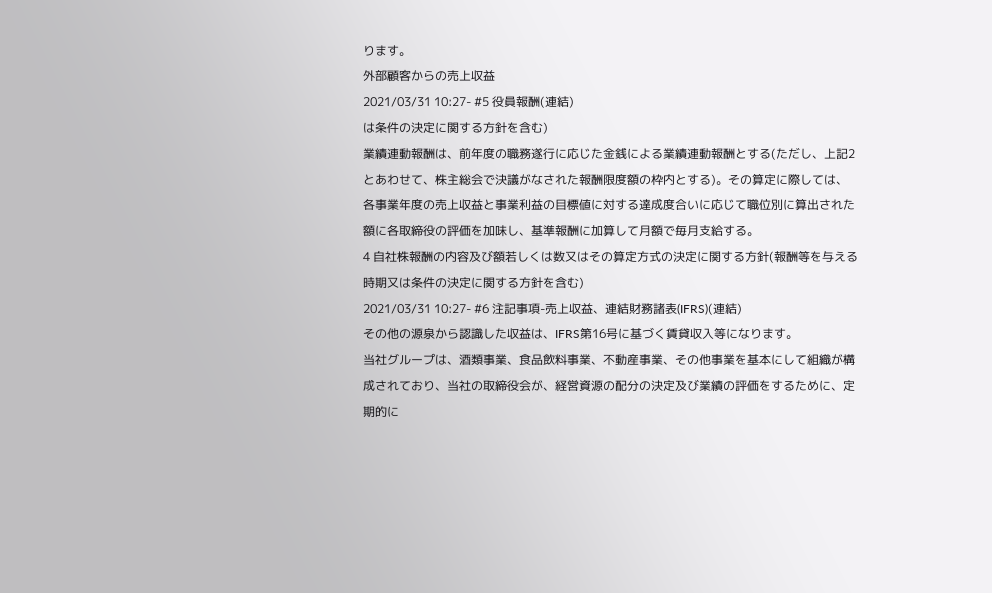ります。
外部顧客からの売上収益
2021/03/31 10:27- #5 役員報酬(連結)
は条件の決定に関する方針を含む)
業績連動報酬は、前年度の職務遂行に応じた金銭による業績連動報酬とする(ただし、上記2とあわせて、株主総会で決議がなされた報酬限度額の枠内とする)。その算定に際しては、各事業年度の売上収益と事業利益の目標値に対する達成度合いに応じて職位別に算出された額に各取締役の評価を加味し、基準報酬に加算して月額で毎月支給する。
4 自社株報酬の内容及び額若しくは数又はその算定方式の決定に関する方針(報酬等を与える時期又は条件の決定に関する方針を含む)
2021/03/31 10:27- #6 注記事項-売上収益、連結財務諸表(IFRS)(連結)
その他の源泉から認識した収益は、IFRS第16号に基づく賃貸収入等になります。
当社グループは、酒類事業、食品飲料事業、不動産事業、その他事業を基本にして組織が構成されており、当社の取締役会が、経営資源の配分の決定及び業績の評価をするために、定期的に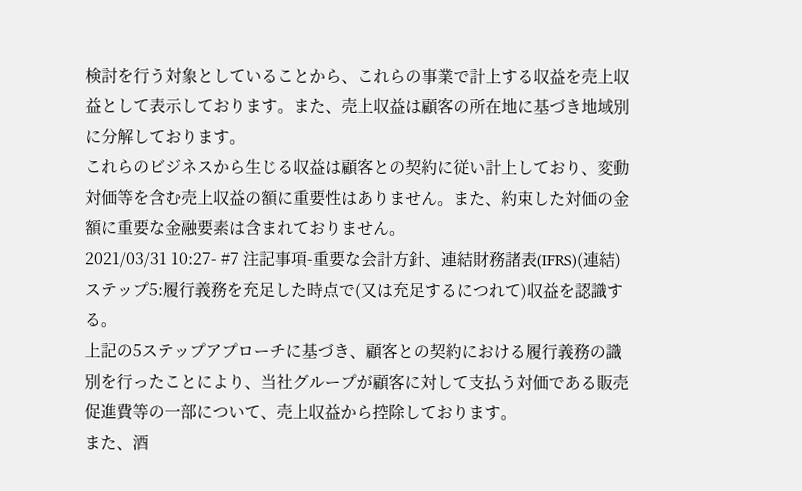検討を行う対象としていることから、これらの事業で計上する収益を売上収益として表示しております。また、売上収益は顧客の所在地に基づき地域別に分解しております。
これらのビジネスから生じる収益は顧客との契約に従い計上しており、変動対価等を含む売上収益の額に重要性はありません。また、約束した対価の金額に重要な金融要素は含まれておりません。
2021/03/31 10:27- #7 注記事項-重要な会計方針、連結財務諸表(IFRS)(連結)
ステップ5:履行義務を充足した時点で(又は充足するにつれて)収益を認識する。
上記の5ステップアプローチに基づき、顧客との契約における履行義務の識別を行ったことにより、当社グループが顧客に対して支払う対価である販売促進費等の一部について、売上収益から控除しております。
また、酒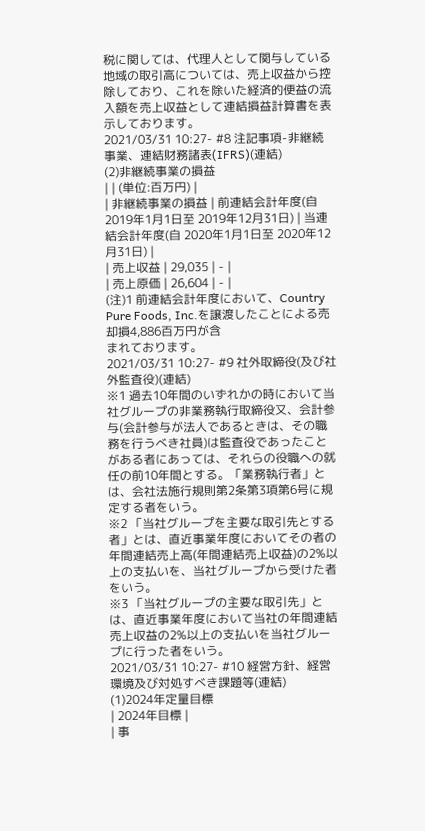税に関しては、代理人として関与している地域の取引高については、売上収益から控除しており、これを除いた経済的便益の流入額を売上収益として連結損益計算書を表示しております。
2021/03/31 10:27- #8 注記事項-非継続事業、連結財務諸表(IFRS)(連結)
(2)非継続事業の損益
| | (単位:百万円) |
| 非継続事業の損益 | 前連結会計年度(自 2019年1月1日至 2019年12月31日) | 当連結会計年度(自 2020年1月1日至 2020年12月31日) |
| 売上収益 | 29,035 | - |
| 売上原価 | 26,604 | - |
(注)1 前連結会計年度において、Country Pure Foods, Inc.を譲渡したことによる売却損4,886百万円が含
まれております。
2021/03/31 10:27- #9 社外取締役(及び社外監査役)(連結)
※1 過去10年間のいずれかの時において当社グループの非業務執行取締役又、会計参与(会計参与が法人であるときは、その職務を行うべき社員)は監査役であったことがある者にあっては、それらの役職への就任の前10年間とする。「業務執行者」とは、会社法施行規則第2条第3項第6号に規定する者をいう。
※2 「当社グループを主要な取引先とする者」とは、直近事業年度においてその者の年間連結売上高(年間連結売上収益)の2%以上の支払いを、当社グループから受けた者をいう。
※3 「当社グループの主要な取引先」とは、直近事業年度において当社の年間連結売上収益の2%以上の支払いを当社グループに行った者をいう。
2021/03/31 10:27- #10 経営方針、経営環境及び対処すべき課題等(連結)
(1)2024年定量目標
| 2024年目標 |
| 事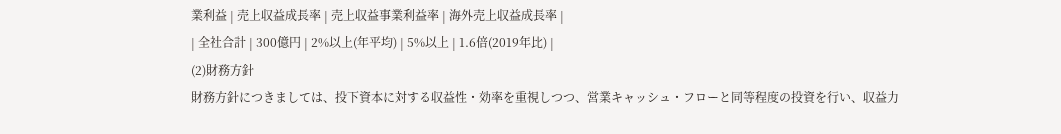業利益 | 売上収益成長率 | 売上収益事業利益率 | 海外売上収益成長率 |
| 全社合計 | 300億円 | 2%以上(年平均) | 5%以上 | 1.6倍(2019年比) |
(2)財務方針
財務方針につきましては、投下資本に対する収益性・効率を重視しつつ、営業キャッシュ・フローと同等程度の投資を行い、収益力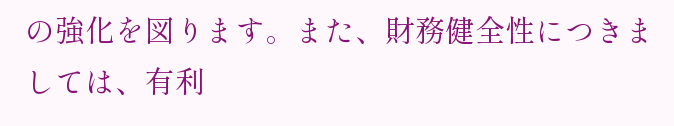の強化を図ります。また、財務健全性につきましては、有利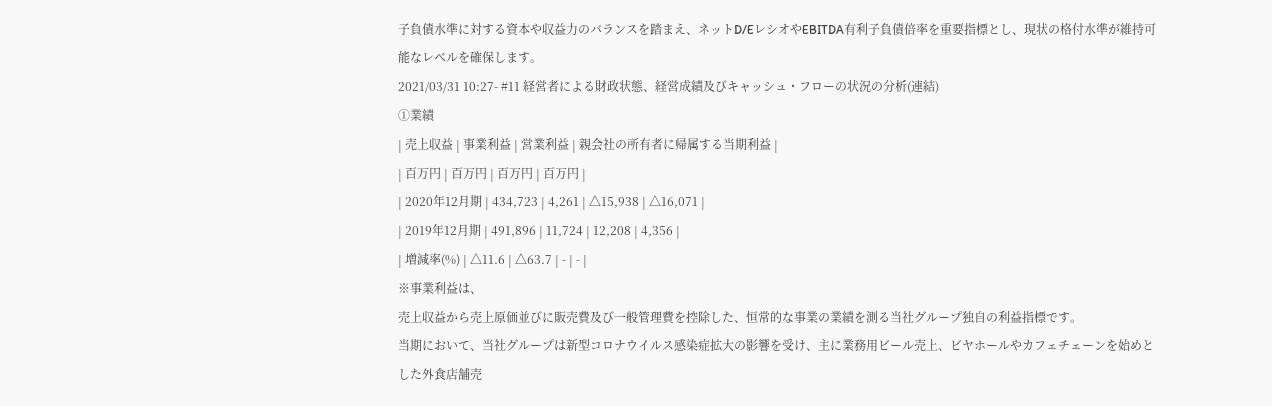子負債水準に対する資本や収益力のバランスを踏まえ、ネットD/EレシオやEBITDA有利子負債倍率を重要指標とし、現状の格付水準が維持可能なレベルを確保します。
2021/03/31 10:27- #11 経営者による財政状態、経営成績及びキャッシュ・フローの状況の分析(連結)
①業績
| 売上収益 | 事業利益 | 営業利益 | 親会社の所有者に帰属する当期利益 |
| 百万円 | 百万円 | 百万円 | 百万円 |
| 2020年12月期 | 434,723 | 4,261 | △15,938 | △16,071 |
| 2019年12月期 | 491,896 | 11,724 | 12,208 | 4,356 |
| 増減率(%) | △11.6 | △63.7 | - | - |
※事業利益は、
売上収益から売上原価並びに販売費及び一般管理費を控除した、恒常的な事業の業績を測る当社グループ独自の利益指標です。
当期において、当社グループは新型コロナウイルス感染症拡大の影響を受け、主に業務用ビール売上、ビヤホールやカフェチェーンを始めとした外食店舗売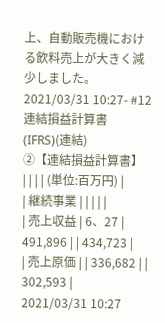上、自動販売機における飲料売上が大きく減少しました。
2021/03/31 10:27- #12 連結損益計算書(IFRS)(連結)
②【連結損益計算書】
| | | | (単位:百万円) |
| 継続事業 | | | | |
| 売上収益 | 6、27 | 491,896 | | 434,723 |
| 売上原価 | | 336,682 | | 302,593 |
2021/03/31 10:27